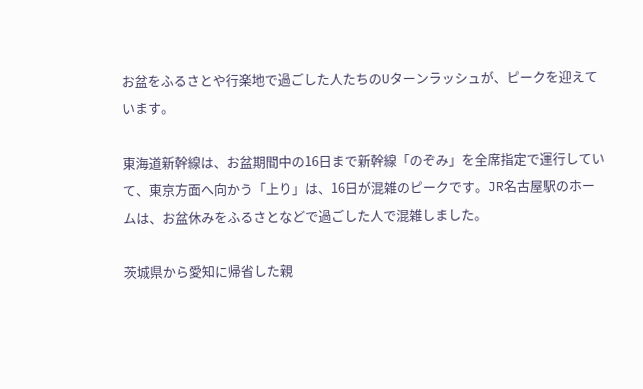お盆をふるさとや行楽地で過ごした人たちのUターンラッシュが、ピークを迎えています。

東海道新幹線は、お盆期間中の16日まで新幹線「のぞみ」を全席指定で運行していて、東京方面へ向かう「上り」は、16日が混雑のピークです。JR名古屋駅のホームは、お盆休みをふるさとなどで過ごした人で混雑しました。

茨城県から愛知に帰省した親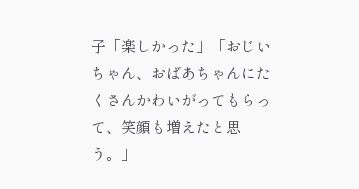子「楽しかった」「おじいちゃん、おばあちゃんにたくさんかわいがってもらって、笑顔も増えたと思う。」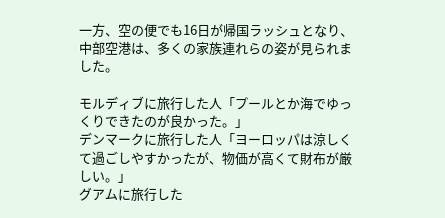一方、空の便でも16日が帰国ラッシュとなり、中部空港は、多くの家族連れらの姿が見られました。

モルディブに旅行した人「プールとか海でゆっくりできたのが良かった。」
デンマークに旅行した人「ヨーロッパは涼しくて過ごしやすかったが、物価が高くて財布が厳しい。」
グアムに旅行した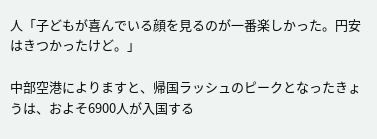人「子どもが喜んでいる顔を見るのが一番楽しかった。円安はきつかったけど。」

中部空港によりますと、帰国ラッシュのピークとなったきょうは、およそ6900人が入国する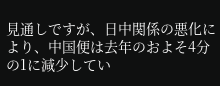見通しですが、日中関係の悪化により、中国便は去年のおよそ4分の1に減少してい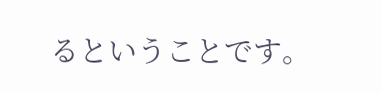るということです。